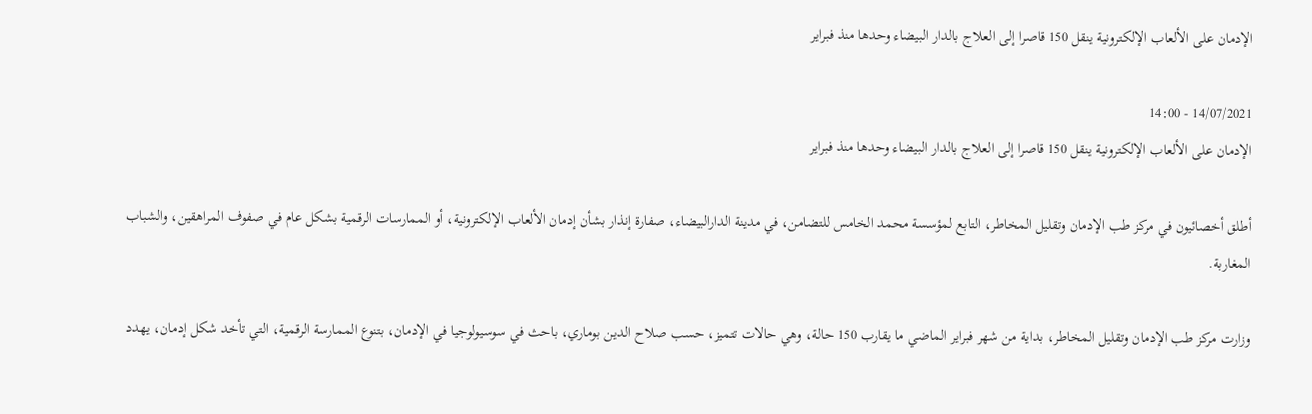الإدمان على الألعاب الإلكترونية ينقل 150 قاصرا إلى العلاج بالدار البيضاء وحدها منذ فبراير

14/07/2021 - 14:00
الإدمان على الألعاب الإلكترونية ينقل 150 قاصرا إلى العلاج بالدار البيضاء وحدها منذ فبراير

أطلق أخصائيون في مركز طب الإدمان وتقليل المخاطر، التابع لمؤسسة محمد الخامس للتضامن، في مدينة الدارالبيضاء، صفارة إنذار بشأن إدمان الألعاب الإلكترونية، أو الممارسات الرقمية بشكل عام في صفوف المراهقين، والشباب المغاربة.

وزارت مركز طب الإدمان وتقليل المخاطر، بداية من شهر فبراير الماضي ما يقارب 150 حالة، وهي حالات تتميز، حسب صلاح الدين بوماري، باحث في سوسيولوجيا في الإدمان، بتنوع الممارسة الرقمية، التي تأخد شكل إدمان، يهدد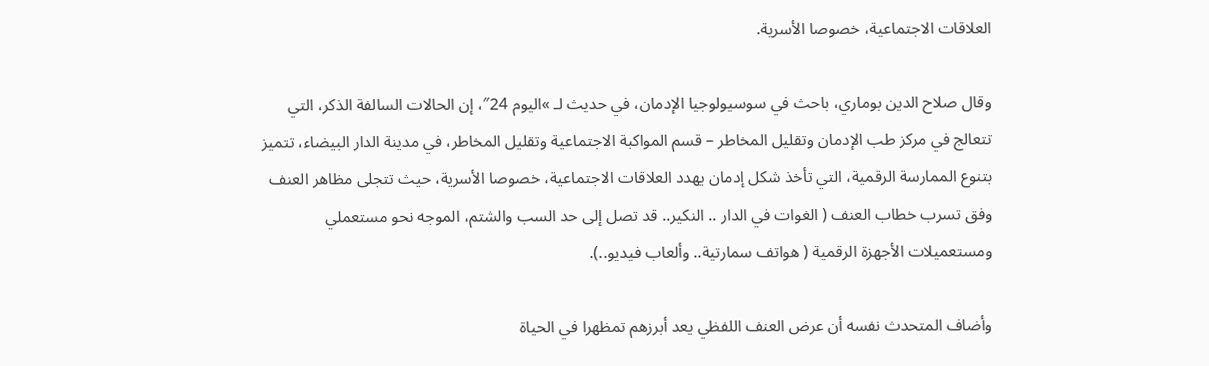العلاقات الاجتماعية، خصوصا الأسرية.

وقال صلاح الدين بوماري، باحث في سوسيولوجيا الإدمان، في حديث لـ »اليوم 24″، إن الحالات السالفة الذكر، التي تتعالج في مركز طب الإدمان وتقليل المخاطر – قسم المواكبة الاجتماعية وتقليل المخاطر، في مدينة الدار البيضاء، تتميز بتنوع الممارسة الرقمية، التي تأخذ شكل إدمان يهدد العلاقات الاجتماعية، خصوصا الأسرية، حيث تتجلى مظاهر العنف وفق تسرب خطاب العنف ( الغوات في الدار .. النكير.. قد تصل إلى حد السب والشتم، الموجه نحو مستعملي ومستعميلات الأجهزة الرقمية ( هواتف سمارتية.. وألعاب فيديو..).

وأضاف المتحدث نفسه أن عرض العنف اللفظي يعد أبرزهم تمظهرا في الحياة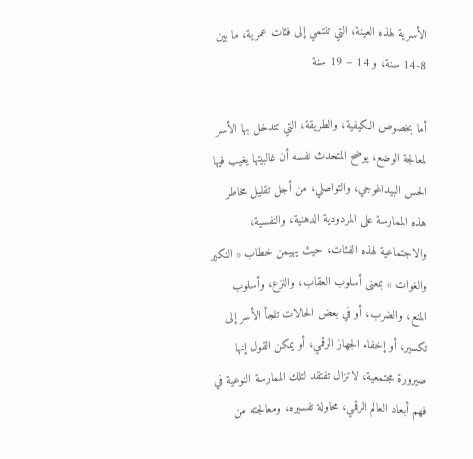الأسرية لهذه العينة، التي تنتمي إلى فئات عمرية، ما بين 8-14 سنة، و 14 – 19 سنة

أما بخصوص الكيفية، والطريقة، التي تتدخل بها الأسر لمعالجة الوضع، يوضح المتحدث نفسه أن غالبيتها يغيب فيها الحس البيداغوجي، والتواصلي، من أجل تقليل مخاطر هذه الممارسة على المردودية الدهنية، والنفسية، والاجتماعية لهذه الفئات، حيث يهيمن خطاب « النكير والغوات » بمعنى أسلوب العقاب، والنزع، وأسلوب المنع، والضرب، أو في بعض الحالات تلجأ الأسر إلى تكسير، أو إخفاء الجهاز الرقمي، أو يمكن القول إنها صيرورة مجتمعية، لاتزال تفتقد لتلك الممارسة النوعية في فهم أبعاد العالم الرقمي، محاولة تفسيره، ومعالجته من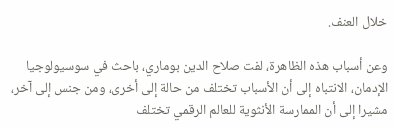خلال العنف.

وعن أسباب هذه الظاهرة، لفت صلاح الدين بوماري، باحث في سوسيولوجيا الإدمان، الانتباه إلى أن الأسباب تختلف من حالة إلى أخرى، ومن جنس إلى آخر، مشيرا إلى أن الممارسة الأنثوية للعالم الرقمي تختلف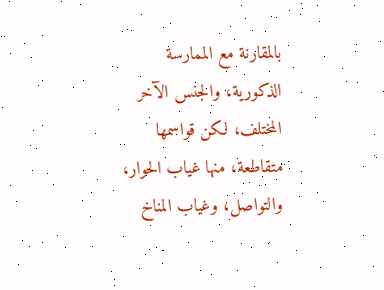بالمقارنة مع الممارسة الذكورية، والجنس الآخر المختلف، لكن قواسمها متقاطعة، منها غياب الحوار، والتواصل، وغياب المناخ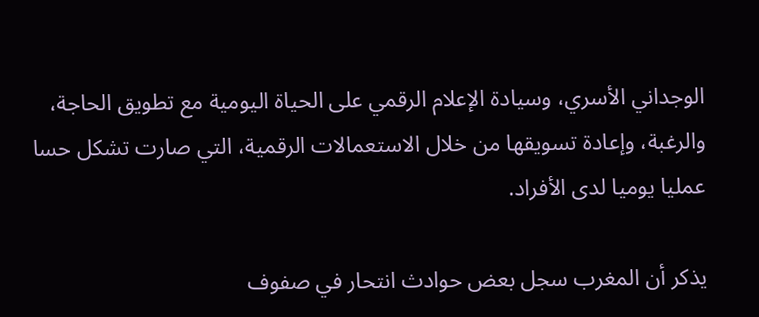الوجداني الأسري، وسيادة الإعلام الرقمي على الحياة اليومية مع تطويق الحاجة، والرغبة، وإعادة تسويقها من خلال الاستعمالات الرقمية، التي صارت تشكل حسا عمليا يوميا لدى الأفراد.

يذكر أن المغرب سجل بعض حوادث انتحار في صفوف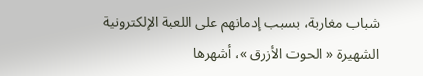شباب مغاربة، بسبب إدمانهم على اللعبة الإلكترونية الشهيرة « الحوت الأزرق »، أشهرها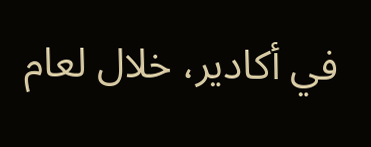في أكادير، خلال لعام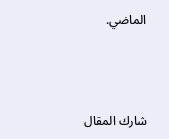الماضي.



شارك المقال